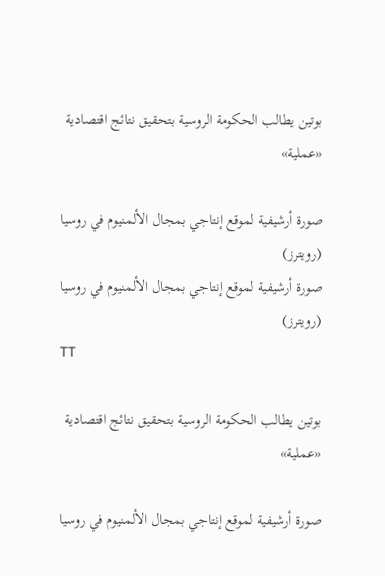بوتين يطالب الحكومة الروسية بتحقيق نتائج اقتصادية «عملية»

صورة أرشيفية لموقع إنتاجي بمجال الألمنيوم في روسيا (رويترز)
صورة أرشيفية لموقع إنتاجي بمجال الألمنيوم في روسيا (رويترز)
TT

بوتين يطالب الحكومة الروسية بتحقيق نتائج اقتصادية «عملية»

صورة أرشيفية لموقع إنتاجي بمجال الألمنيوم في روسيا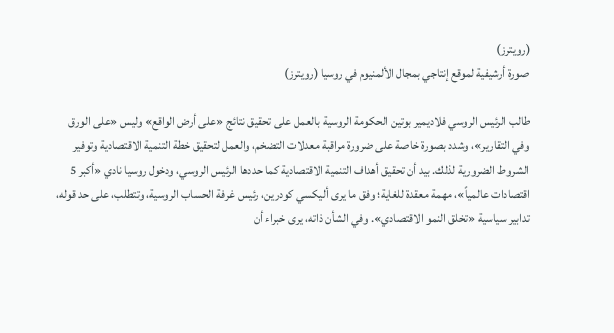(رويترز)
صورة أرشيفية لموقع إنتاجي بمجال الألمنيوم في روسيا (رويترز)

طالب الرئيس الروسي فلاديمير بوتين الحكومة الروسية بالعمل على تحقيق نتائج «على أرض الواقع» وليس «على الورق وفي التقارير»، وشدد بصورة خاصة على ضرورة مراقبة معدلات التضخم، والعمل لتحقيق خطة التنمية الاقتصادية وتوفير الشروط الضرورية لذلك. بيد أن تحقيق أهداف التنمية الاقتصادية كما حددها الرئيس الروسي، ودخول روسيا نادي «أكبر 5 اقتصادات عالمياً»، مهمة معقدة للغاية؛ وفق ما يرى أليكسي كودرين، رئيس غرفة الحساب الروسية، وتتطلب، على حد قوله، تدابير سياسية «تخلق النمو الاقتصادي». وفي الشأن ذاته، يرى خبراء أن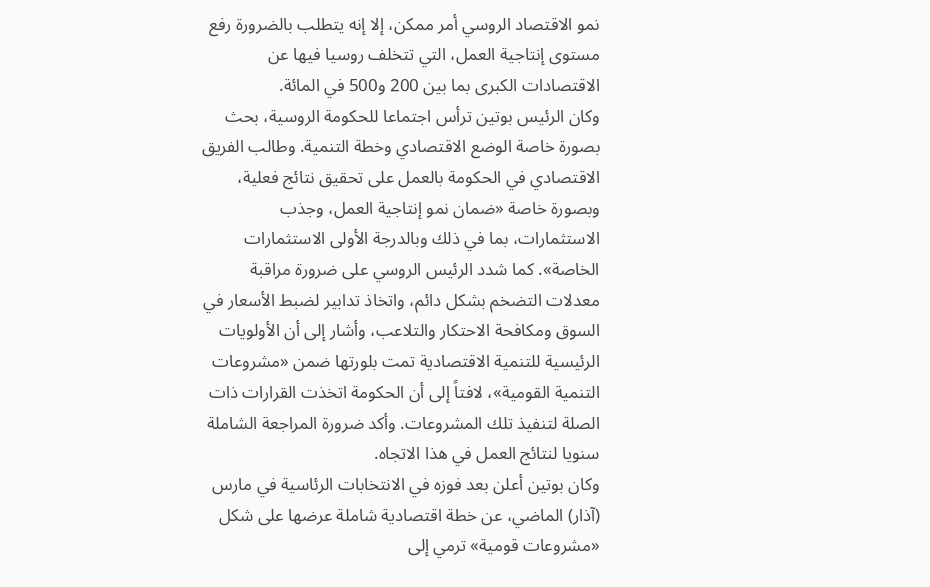نمو الاقتصاد الروسي أمر ممكن، إلا إنه يتطلب بالضرورة رفع مستوى إنتاجية العمل، التي تتخلف روسيا فيها عن الاقتصادات الكبرى بما بين 200 و500 في المائة.
وكان الرئيس بوتين ترأس اجتماعا للحكومة الروسية، بحث بصورة خاصة الوضع الاقتصادي وخطة التنمية. وطالب الفريق الاقتصادي في الحكومة بالعمل على تحقيق نتائج فعلية، وبصورة خاصة «ضمان نمو إنتاجية العمل، وجذب الاستثمارات، بما في ذلك وبالدرجة الأولى الاستثمارات الخاصة». كما شدد الرئيس الروسي على ضرورة مراقبة معدلات التضخم بشكل دائم، واتخاذ تدابير لضبط الأسعار في السوق ومكافحة الاحتكار والتلاعب، وأشار إلى أن الأولويات الرئيسية للتنمية الاقتصادية تمت بلورتها ضمن «مشروعات التنمية القومية»، لافتاً إلى أن الحكومة اتخذت القرارات ذات الصلة لتنفيذ تلك المشروعات. وأكد ضرورة المراجعة الشاملة سنويا لنتائج العمل في هذا الاتجاه.
وكان بوتين أعلن بعد فوزه في الانتخابات الرئاسية في مارس (آذار) الماضي، عن خطة اقتصادية شاملة عرضها على شكل «مشروعات قومية» ترمي إلى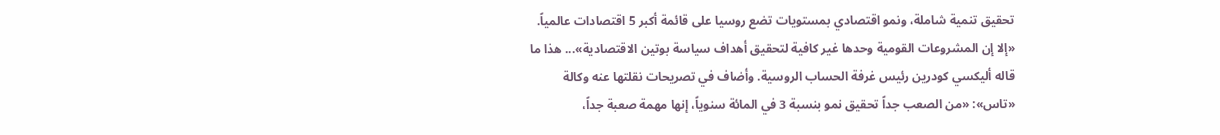تحقيق تنمية شاملة، ونمو اقتصادي بمستويات تضع روسيا على قائمة أكبر 5 اقتصادات عالمياً.
«إلا إن المشروعات القومية وحدها غير كافية لتحقيق أهداف سياسة بوتين الاقتصادية»... هذا ما قاله أليكسي كودرين رئيس غرفة الحساب الروسية. وأضاف في تصريحات نقلتها عنه وكالة «تاس»: «من الصعب جداً تحقيق نمو بنسبة 3 في المائة سنوياً، إنها مهمة صعبة جداً،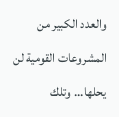والعدد الكبير من المشروعات القومية لن يحلها... وتلك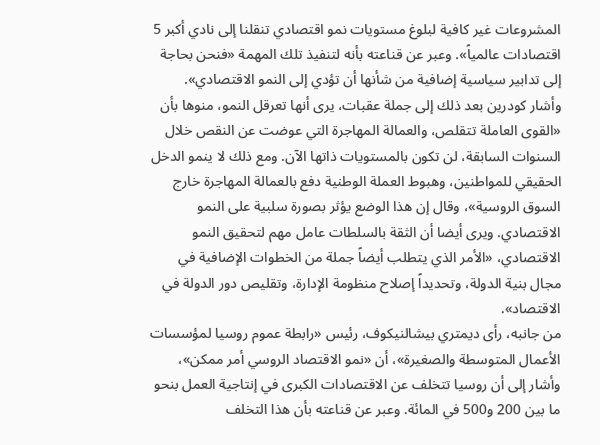المشروعات غير كافية لبلوغ مستويات نمو اقتصادي تنقلنا إلى نادي أكبر 5 اقتصادات عالمياً». وعبر عن قناعته بأنه لتنفيذ تلك المهمة «فنحن بحاجة إلى تدابير سياسية إضافية من شأنها أن تؤدي إلى النمو الاقتصادي».
وأشار كودرين بعد ذلك إلى جملة عقبات، يرى أنها تعرقل النمو، منوها بأن «القوى العاملة تتقلص، والعمالة المهاجرة التي عوضت عن النقص خلال السنوات السابقة، لن تكون بالمستويات ذاتها الآن. ومع ذلك لا ينمو الدخل الحقيقي للمواطنين، وهبوط العملة الوطنية دفع بالعمالة المهاجرة خارج السوق الروسية»، وقال إن هذا الوضع يؤثر بصورة سلبية على النمو الاقتصادي. ويرى أيضا أن الثقة بالسلطات عامل مهم لتحقيق النمو الاقتصادي، «الأمر الذي يتطلب أيضاً جملة من الخطوات الإضافية في مجال بنية الدولة، وتحديداً إصلاح منظومة الإدارة، وتقليص دور الدولة في الاقتصاد».
من جانبه، رأى ديمتري بيشالنيكوف، رئيس «رابطة عموم روسيا لمؤسسات الأعمال المتوسطة والصغيرة»، أن «نمو الاقتصاد الروسي أمر ممكن»، وأشار إلى أن روسيا تتخلف عن الاقتصادات الكبرى في إنتاجية العمل بنحو ما بين 200 و500 في المائة. وعبر عن قناعته بأن هذا التخلف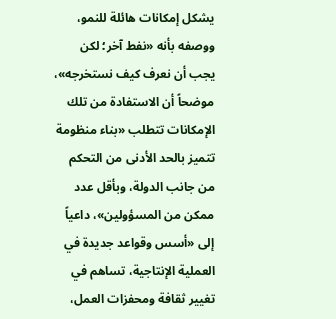يشكل إمكانات هائلة للنمو، ووصفه بأنه «نفط آخر؛ لكن يجب أن نعرف كيف نستخرجه»، موضحاً أن الاستفادة من تلك الإمكانات تتطلب «بناء منظومة تتميز بالحد الأدنى من التحكم من جانب الدولة، وبأقل عدد ممكن من المسؤولين»، داعياً إلى «أسس وقواعد جديدة في العملية الإنتاجية، تساهم في تغيير ثقافة ومحفزات العمل،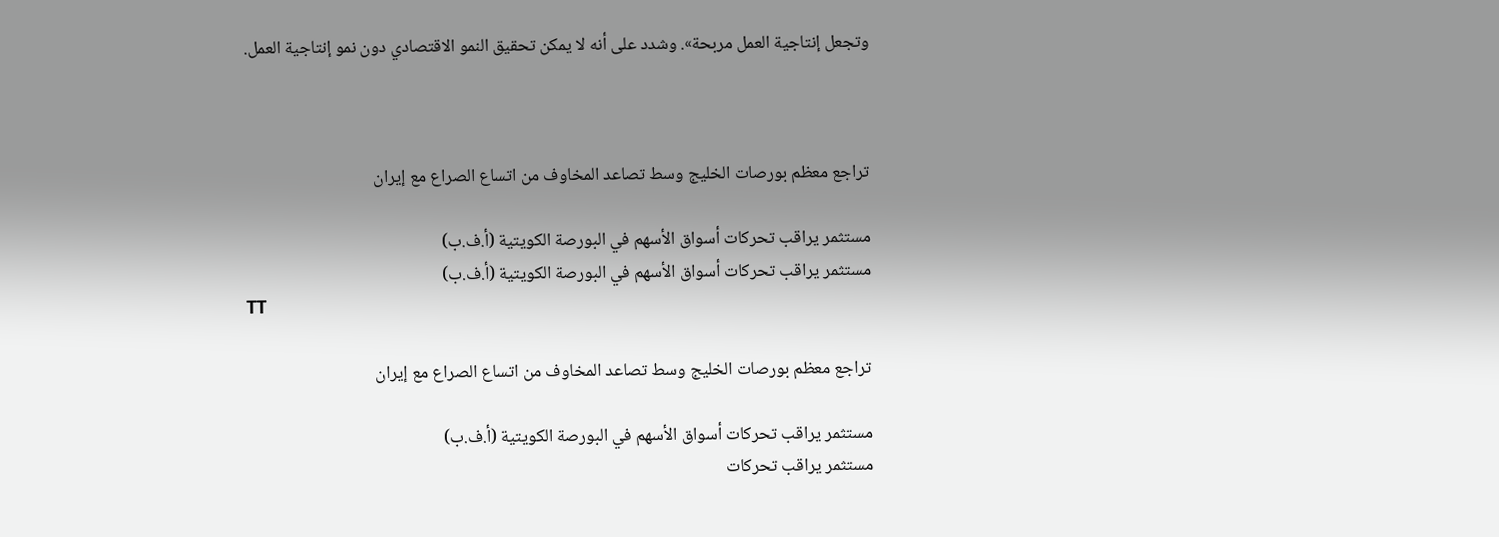وتجعل إنتاجية العمل مربحة». وشدد على أنه لا يمكن تحقيق النمو الاقتصادي دون نمو إنتاجية العمل.



تراجع معظم بورصات الخليج وسط تصاعد المخاوف من اتساع الصراع مع إيران

مستثمر يراقب تحركات أسواق الأسهم في البورصة الكويتية (أ.ف.ب)
مستثمر يراقب تحركات أسواق الأسهم في البورصة الكويتية (أ.ف.ب)
TT

تراجع معظم بورصات الخليج وسط تصاعد المخاوف من اتساع الصراع مع إيران

مستثمر يراقب تحركات أسواق الأسهم في البورصة الكويتية (أ.ف.ب)
مستثمر يراقب تحركات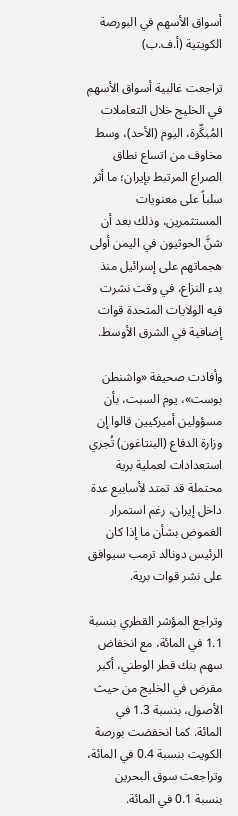أسواق الأسهم في البورصة الكويتية (أ.ف.ب)

تراجعت غالبية أسواق الأسهم في الخليج خلال التعاملات المُبكِّرة، اليوم (الأحد)، وسط مخاوف من اتساع نطاق الصراع المرتبط بإيران؛ ما أثر سلباً على معنويات المستثمرين، وذلك بعد أن شنَّ الحوثيون في اليمن أولى هجماتهم على إسرائيل منذ بدء النزاع، في وقت نشرت فيه الولايات المتحدة قوات إضافية في الشرق الأوسط.

وأفادت صحيفة «واشنطن بوست»، يوم السبت، بأن مسؤولين أميركيين قالوا إن وزارة الدفاع (البنتاغون) تُجري استعدادات لعملية برية محتملة قد تمتد لأسابيع عدة داخل إيران، رغم استمرار الغموض بشأن ما إذا كان الرئيس دونالد ترمب سيوافق على نشر قوات برية.

وتراجع المؤشر القطري بنسبة 1.1 في المائة، مع انخفاض سهم بنك قطر الوطني، أكبر مقرض في الخليج من حيث الأصول، بنسبة 1.3 في المائة. كما انخفضت بورصة الكويت بنسبة 0.4 في المائة، وتراجعت سوق البحرين بنسبة 0.1 في المائة.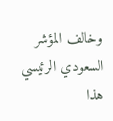وخالف المؤشر السعودي الرئيسي هذا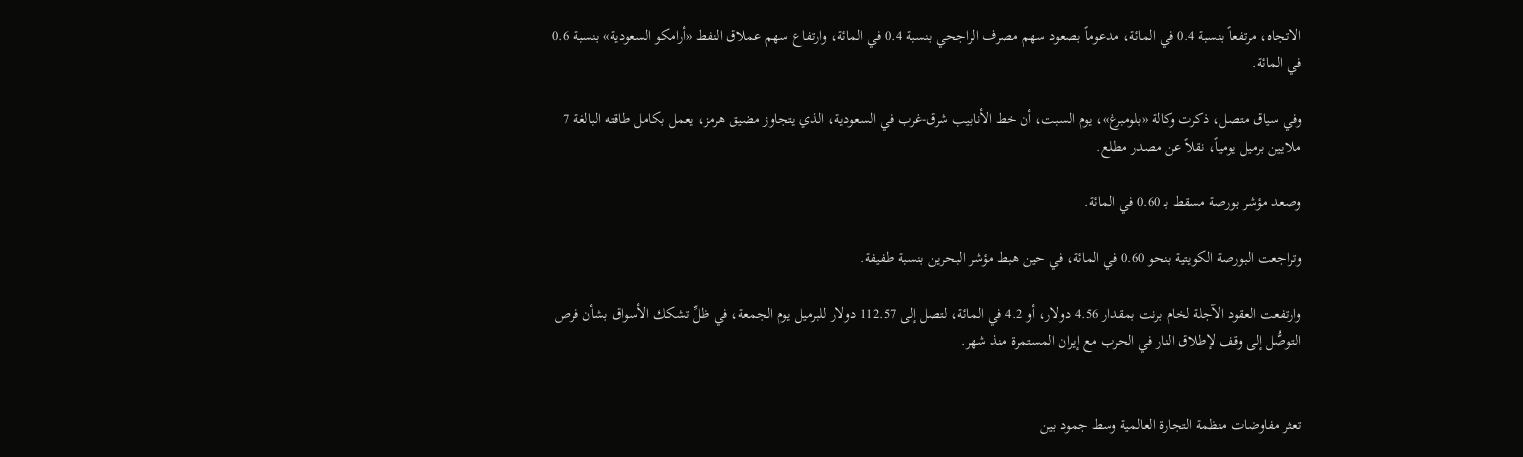الاتجاه، مرتفعاً بنسبة 0.4 في المائة، مدعوماً بصعود سهم مصرف الراجحي بنسبة 0.4 في المائة، وارتفاع سهم عملاق النفط «أرامكو السعودية» بنسبة 0.6 في المائة.

وفي سياق متصل، ذكرت وكالة «بلومبرغ»، يوم السبت، أن خط الأنابيب شرق-غرب في السعودية، الذي يتجاوز مضيق هرمز، يعمل بكامل طاقته البالغة 7 ملايين برميل يومياً، نقلاً عن مصدر مطلع.

وصعد مؤشر بورصة مسقط بـ 0.60 في المائة.

وتراجعت البورصة الكويتية بنحو 0.60 في المائة، في حين هبط مؤشر البحرين بنسبة طفيفة.

وارتفعت العقود الآجلة لخام برنت بمقدار 4.56 دولار، أو 4.2 في المائة، لتصل إلى 112.57 دولار للبرميل يوم الجمعة، في ظلِّ تشكك الأسواق بشأن فرص التوصُّل إلى وقف لإطلاق النار في الحرب مع إيران المستمرة منذ شهر.


تعثر مفاوضات منظمة التجارة العالمية وسط جمود بين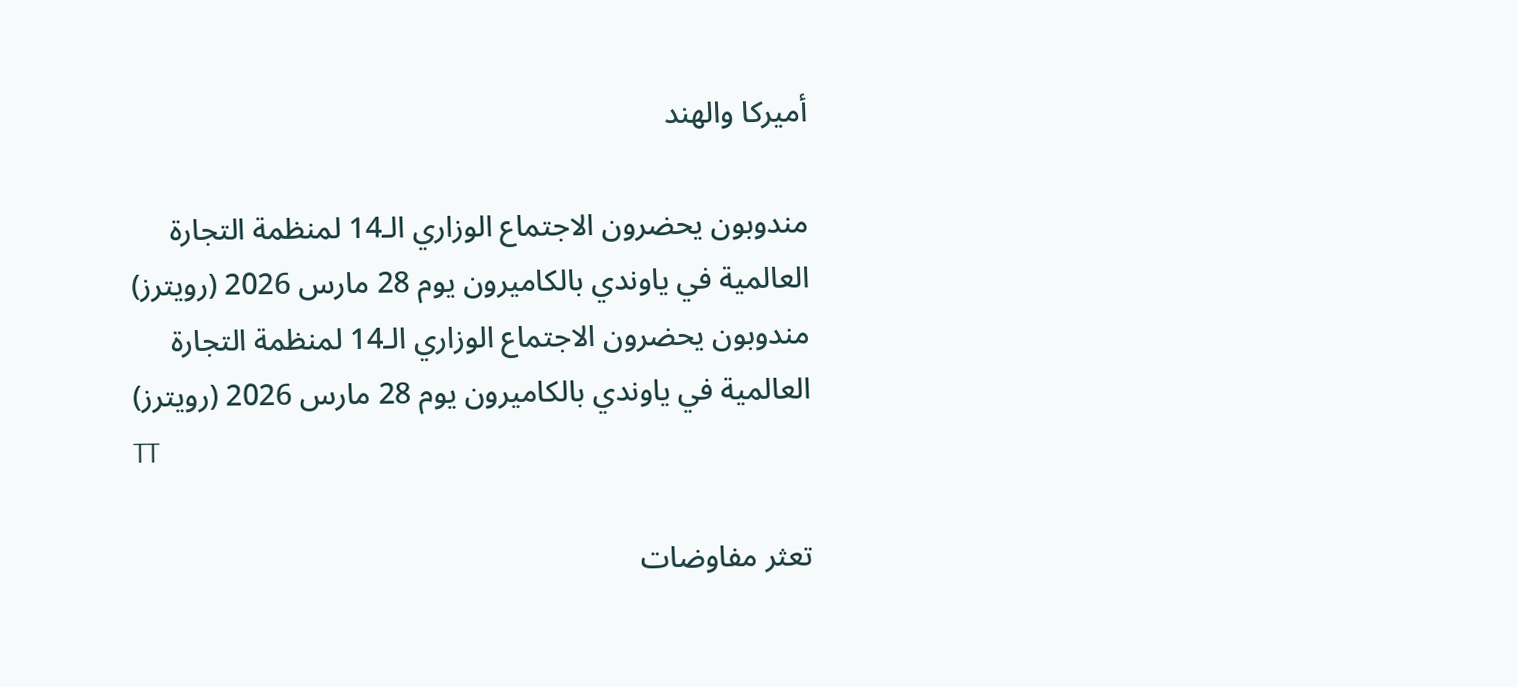أميركا والهند

مندوبون يحضرون الاجتماع الوزاري الـ14 لمنظمة التجارة العالمية في ياوندي بالكاميرون يوم 28 مارس 2026 (رويترز)
مندوبون يحضرون الاجتماع الوزاري الـ14 لمنظمة التجارة العالمية في ياوندي بالكاميرون يوم 28 مارس 2026 (رويترز)
TT

تعثر مفاوضات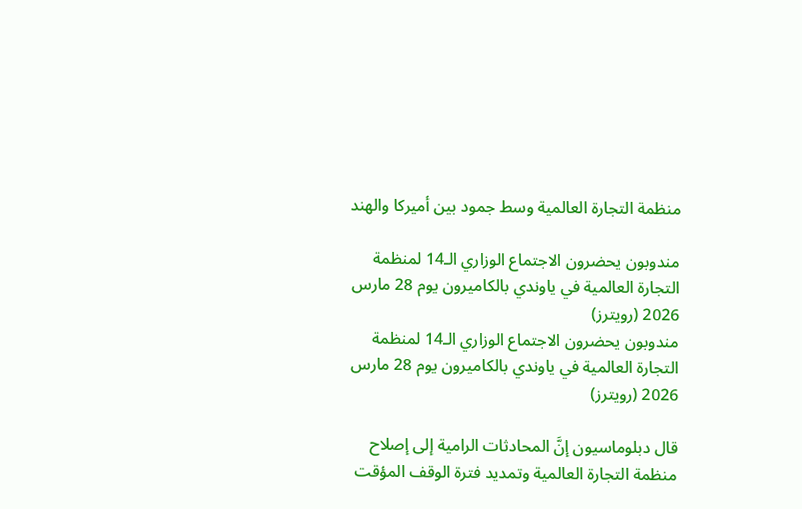منظمة التجارة العالمية وسط جمود بين أميركا والهند

مندوبون يحضرون الاجتماع الوزاري الـ14 لمنظمة التجارة العالمية في ياوندي بالكاميرون يوم 28 مارس 2026 (رويترز)
مندوبون يحضرون الاجتماع الوزاري الـ14 لمنظمة التجارة العالمية في ياوندي بالكاميرون يوم 28 مارس 2026 (رويترز)

قال دبلوماسيون إنَّ المحادثات الرامية إلى إصلاح منظمة التجارة العالمية وتمديد فترة الوقف المؤقت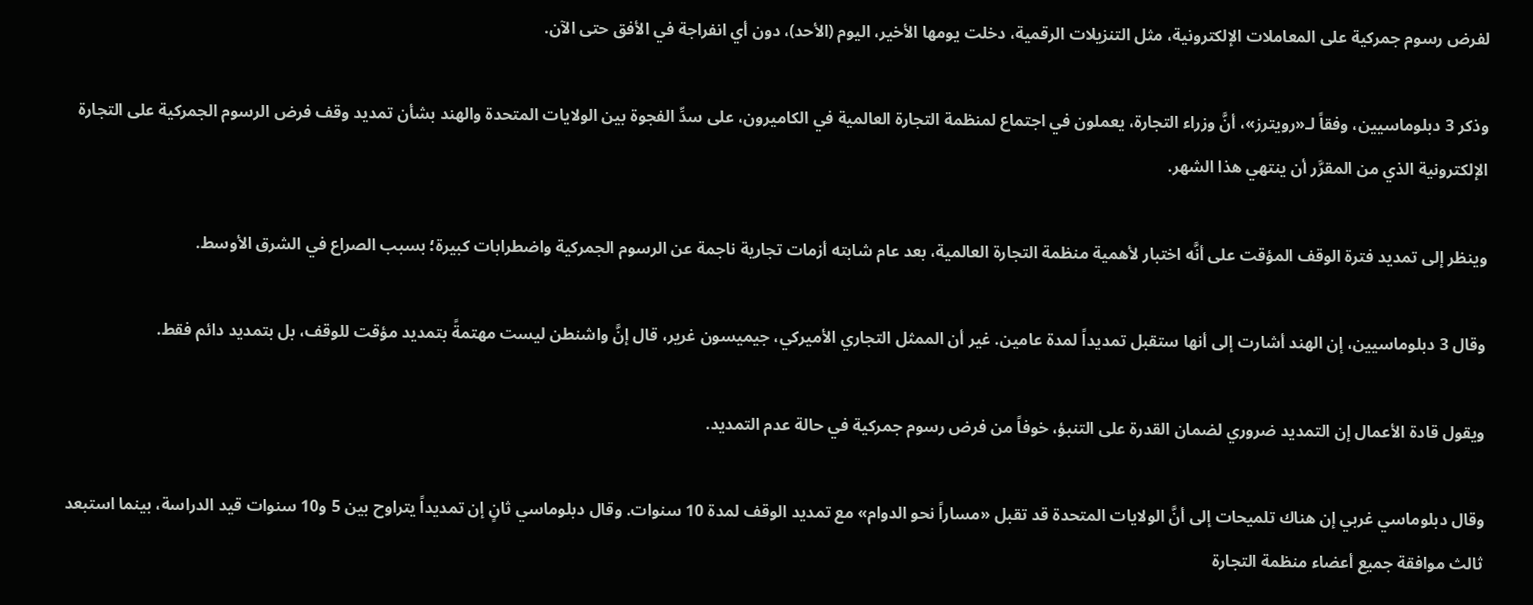لفرض رسوم جمركية على المعاملات الإلكترونية، مثل التنزيلات الرقمية، دخلت يومها الأخير، اليوم (الأحد)، دون أي انفراجة في الأفق حتى الآن.

وذكر 3 دبلوماسيين، وفقاً لـ«رويترز»، أنَّ وزراء التجارة، يعملون في اجتماع لمنظمة التجارة العالمية في الكاميرون، على سدِّ الفجوة بين الولايات المتحدة والهند بشأن تمديد وقف فرض الرسوم الجمركية على التجارة الإلكترونية الذي من المقرَّر أن ينتهي هذا الشهر.

وينظر إلى تمديد فترة الوقف المؤقت على أنَّه اختبار لأهمية منظمة التجارة العالمية، بعد عام شابته أزمات تجارية ناجمة عن الرسوم الجمركية واضطرابات كبيرة؛ بسبب الصراع في الشرق الأوسط.

وقال 3 دبلوماسيين، إن الهند أشارت إلى أنها ستقبل تمديداً لمدة عامين. غير أن الممثل التجاري الأميركي، جيميسون غرير، قال إنَّ واشنطن ليست مهتمةً بتمديد مؤقت للوقف، بل بتمديد دائم فقط.

ويقول قادة الأعمال إن التمديد ضروري لضمان القدرة على التنبؤ، خوفاً من فرض رسوم جمركية في حالة عدم التمديد.

وقال دبلوماسي غربي إن هناك تلميحات إلى أنَّ الولايات المتحدة قد تقبل «مساراً نحو الدوام» مع تمديد الوقف لمدة 10 سنوات. وقال دبلوماسي ثانٍ إن تمديداً يتراوح بين 5 و10 سنوات قيد الدراسة، بينما استبعد ثالث موافقة جميع أعضاء منظمة التجارة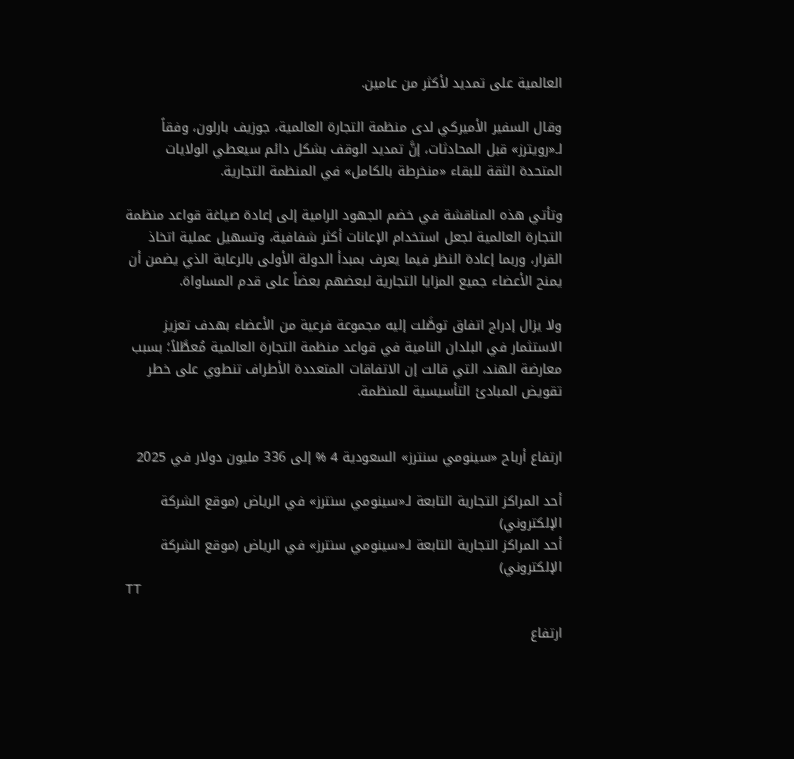العالمية على تمديد لأكثر من عامين.

وقال السفير الأميركي لدى منظمة التجارة العالمية، جوزيف بارلون، وفقاً لـ«رويترز» قبل المحادثات، إنَّ تمديد الوقف بشكل دائم سيعطي الولايات المتحدة الثقة للبقاء «منخرطة بالكامل» في المنظمة التجارية.

وتأتي هذه المناقشة في خضم الجهود الرامية إلى إعادة صياغة قواعد منظمة التجارة العالمية لجعل استخدام الإعانات أكثر شفافية، وتسهيل عملية اتخاذ القرار، وربما إعادة النظر فيما يعرف بمبدأ الدولة الأولى بالرعاية الذي يضمن أن يمنح الأعضاء جميع المزايا التجارية لبعضهم بعضاً على قدم المساواة.

ولا يزال إدراج اتفاق توصَّلت إليه مجموعة فرعية من الأعضاء بهدف تعزيز الاستثمار في البلدان النامية في قواعد منظمة التجارة العالمية مُعطَّلاً؛ بسبب معارضة الهند، التي قالت إن الاتفاقات المتعددة الأطراف تنطوي على خطر تقويض المبادئ التأسيسية للمنظمة.


ارتفاع أرباح «سينومي سنترز» السعودية 4 % إلى 336 مليون دولار في 2025

أحد المراكز التجارية التابعة لـ«سينومي سنترز» في الرياض (موقع الشركة الإلكتروني)
أحد المراكز التجارية التابعة لـ«سينومي سنترز» في الرياض (موقع الشركة الإلكتروني)
TT

ارتفاع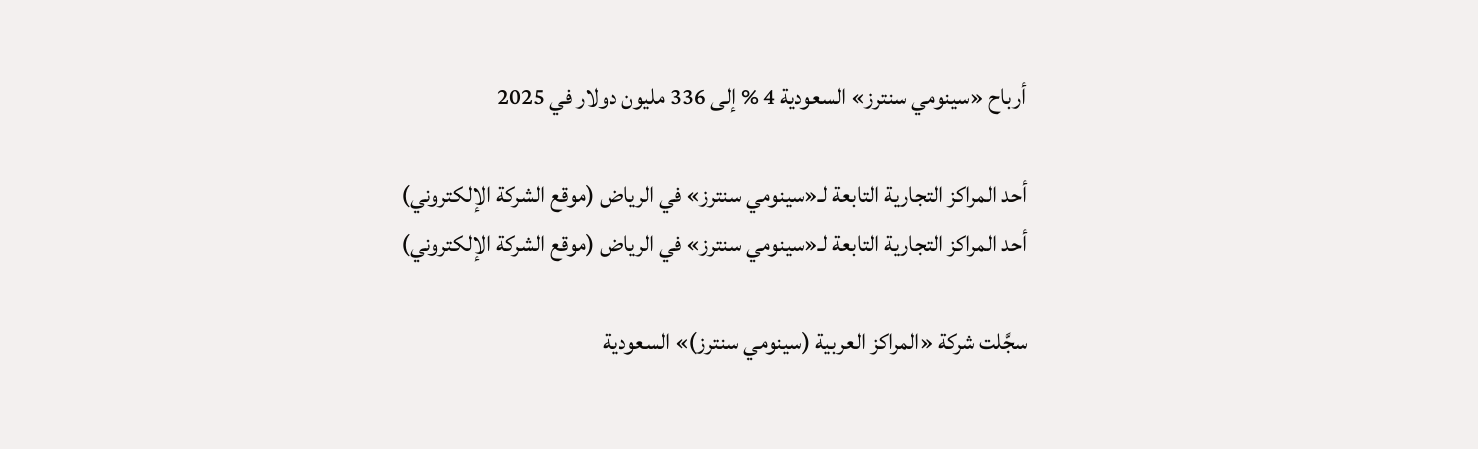أرباح «سينومي سنترز» السعودية 4 % إلى 336 مليون دولار في 2025

أحد المراكز التجارية التابعة لـ«سينومي سنترز» في الرياض (موقع الشركة الإلكتروني)
أحد المراكز التجارية التابعة لـ«سينومي سنترز» في الرياض (موقع الشركة الإلكتروني)

سجَّلت شركة «المراكز العربية (سينومي سنترز)» السعودية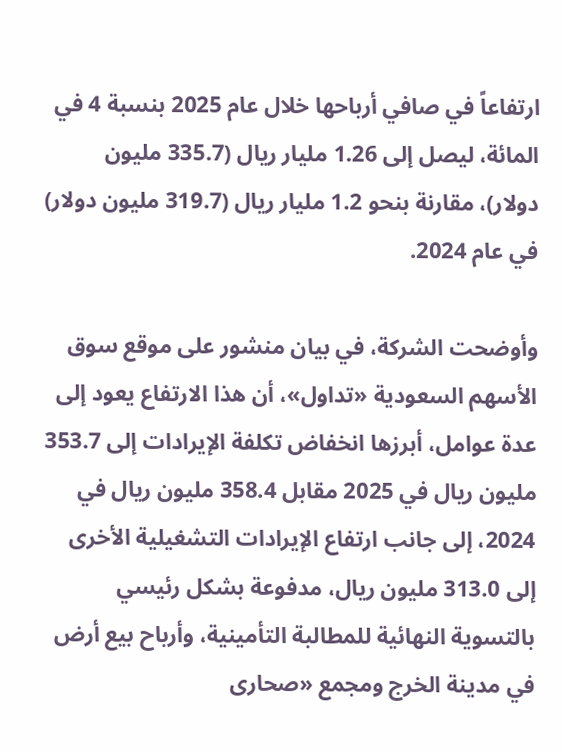ارتفاعاً في صافي أرباحها خلال عام 2025 بنسبة 4 في المائة، ليصل إلى 1.26 مليار ريال (335.7 مليون دولار)، مقارنة بنحو 1.2 مليار ريال (319.7 مليون دولار) في عام 2024.

وأوضحت الشركة، في بيان منشور على موقع سوق الأسهم السعودية «تداول»، أن هذا الارتفاع يعود إلى عدة عوامل، أبرزها انخفاض تكلفة الإيرادات إلى 353.7 مليون ريال في 2025 مقابل 358.4 مليون ريال في 2024، إلى جانب ارتفاع الإيرادات التشغيلية الأخرى إلى 313.0 مليون ريال، مدفوعة بشكل رئيسي بالتسوية النهائية للمطالبة التأمينية، وأرباح بيع أرض في مدينة الخرج ومجمع «صحارى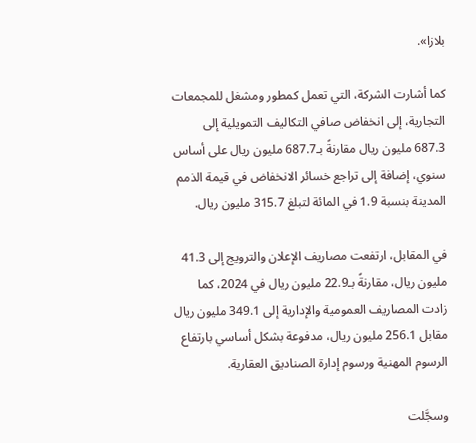بلازا».

كما أشارت الشركة، التي تعمل كمطور ومشغل للمجمعات التجارية، إلى انخفاض صافي التكاليف التمويلية إلى 687.3 مليون ريال مقارنةً بـ687.7 مليون ريال على أساس سنوي، إضافة إلى تراجع خسائر الانخفاض في قيمة الذمم المدينة بنسبة 1.9 في المائة لتبلغ 315.7 مليون ريال.

في المقابل، ارتفعت مصاريف الإعلان والترويج إلى 41.3 مليون ريال، مقارنةً بـ22.9 مليون ريال في 2024، كما زادت المصاريف العمومية والإدارية إلى 349.1 مليون ريال مقابل 256.1 مليون ريال، مدفوعة بشكل أساسي بارتفاع الرسوم المهنية ورسوم إدارة الصناديق العقارية.

وسجَّلت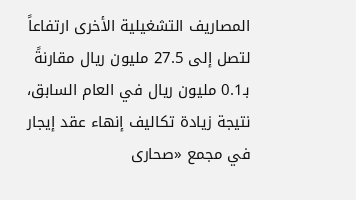المصاريف التشغيلية الأخرى ارتفاعاً لتصل إلى 27.5 مليون ريال مقارنةً بـ0.1 مليون ريال في العام السابق، نتيجة زيادة تكاليف إنهاء عقد إيجار في مجمع «صحارى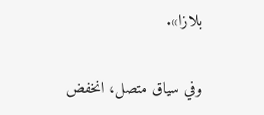بلازا».

وفي سياق متصل، انخفض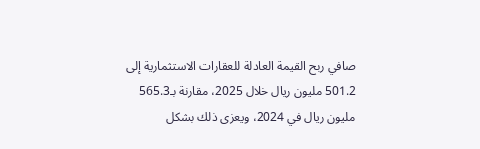صافي ربح القيمة العادلة للعقارات الاستثمارية إلى 501.2 مليون ريال خلال 2025، مقارنة بـ565.3 مليون ريال في 2024، ويعزى ذلك بشكل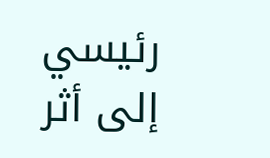رئيسي إلى أثر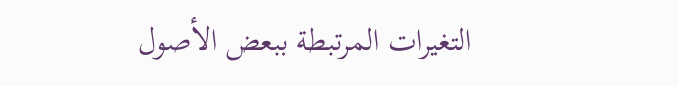التغيرات المرتبطة ببعض الأصول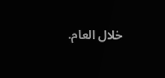خلال العام.